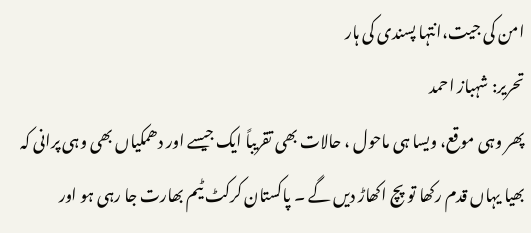امن کی جیت،انتہا پسندی کی ہار
تحریر: شہباز احمد
پھر وہی موقع، ویسا ہی ماحول ، حالات بھی تقریباً ایک جیسے اور دھمکیاں بھی وہی پرانی کہ بھیا یہاں قدم رکھا تو پچ اکھاڑ دیں گے ۔ پاکستان کرکٹ ٹیم بھارت جا رہی ہو اور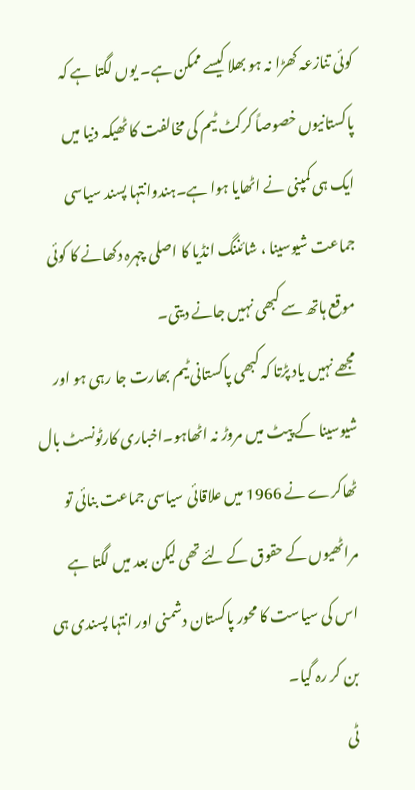کوئی تنازعہ کھڑا نہ ہو بھلا کیسے ممکن ہے۔ یوں لگتا ہے کہ پاکستانیوں خصوصاً کرکٹ ٹیم کی مخالفت کا ٹھیکہ دنیا میں ایک ہی کمپنی نے اٹھایا ہوا ہے۔ہندوانتہا پسند سیاسی جماعت شیوسینا ، شائننگ انڈیا کا اصلی چہرہ دکھانے کا کوئی موقع ہاتھ سے کبھی نہیں جانے دیتی۔
مجھے نہیں یاد پڑتا کہ کبھی پاکستانی ٹیم بھارت جا رہی ہو اور شیوسینا کے پیٹ میں مروڑ نہ اٹھاہو۔اخباری کارٹونسٹ بال ٹھاکرے نے 1966 میں علاقائی سیاسی جماعت بنائی تو مراٹھیوں کے حقوق کے لئے تھی لیکن بعد میں لگتا ہے اس کی سیاست کا محور پاکستان دشمنی اور انتہا پسندی ہی بن کر رہ گیا۔
ٹی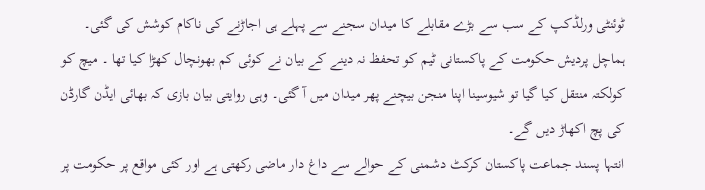ٹوئنٹی ورلڈکپ کے سب سے بڑے مقابلے کا میدان سجنے سے پہلے ہی اجاڑنے کی ناکام کوشش کی گئی۔ ہماچل پردیش حکومت کے پاکستانی ٹیم کو تحفظ نہ دینے کے بیان نے کوئی کم بھونچال کھڑا کیا تھا ۔ میچ کو کولکتہ منتقل کیا گیا تو شیوسینا اپنا منجن بیچنے پھر میدان میں آ گئی۔ وہی روایتی بیان بازی کہ بھائی ایڈن گارڈن کی پچ اکھاڑ دیں گے۔
انتہا پسند جماعت پاکستان کرکٹ دشمنی کے حوالے سے داغ دار ماضی رکھتی ہے اور کئی مواقع پر حکومت پر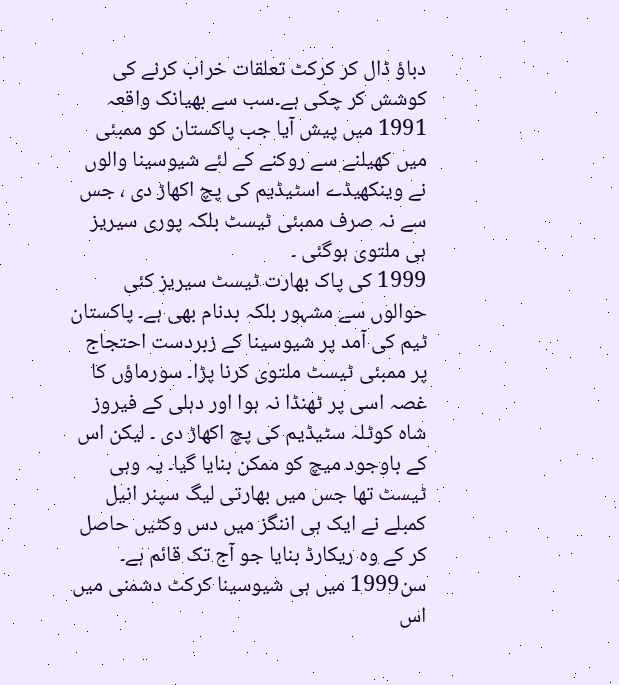دباؤ ڈال کر کرکٹ تعلقات خراب کرنے کی کوشش کر چکی ہے۔سب سے بھیانک واقعہ 1991 میں پیش آیا جب پاکستان کو ممبئی میں کھیلنے سے روکنے کے لئے شیوسینا والوں نے وینکھیڈے اسٹیڈیم کی پچ اکھاڑ دی ، جس سے نہ صرف ممبئی ٹیسٹ بلکہ پوری سیریز ہی ملتوی ہوگئی ۔
1999 کی پاک بھارت ٹیسٹ سیریز کئی حوالوں سے مشہور بلکہ بدنام بھی ہے۔ پاکستان ٹیم کی آمد پر شیوسینا کے زبردست احتجاج پر ممبئی ٹیسٹ ملتوی کرنا پڑا۔ سورماؤں کا غصہ اسی پر ٹھنڈا نہ ہوا اور دہلی کے فیروز شاہ کوٹلہ سٹیڈیم کی پچ اکھاڑ دی ۔ لیکن اس کے باوجود میچ کو ممکن بنایا گیا۔ یہ وہی ٹیسٹ تھا جس میں بھارتی لیگ سپنر انیل کمبلے نے ایک ہی اننگز میں دس وکٹیں حاصل کر کے وہ ریکارڈ بنایا جو آج تک قائم ہے۔
سن1999 میں ہی شیوسینا کرکٹ دشمنی میں اس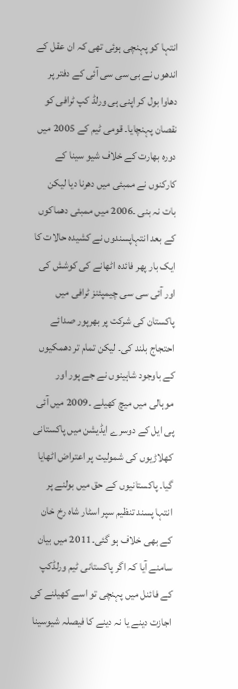انتہا کو پہنچی ہوئی تھی کہ ان عقل کے اندھوں نے بی سی سی آئی کے دفتر پر دھاوا بول کر اپنی ہی ورلڈ کپ ٹرافی کو نقصان پہنچایا۔ قومی ٹیم کے 2005 میں دورہ بھارت کے خلاف شیو سینا کے کارکنوں نے ممبئی میں دھرنا دیا لیکن بات نہ بنی ۔2006 میں ممبئی دھماکوں کے بعد انتہاپسندوں نے کشیدہ حالات کا ایک بار پھر فائدہ اٹھانے کی کوشش کی اور آئی سی سی چیمپئنز ٹرافی میں پاکستان کی شرکت پر بھرپور صدائے احتجاج بلند کی۔ لیکن تمام تر دھمکیوں کے باوجود شاہینوں نے جے پور اور موہالی میں میچ کھیلے ۔2009 میں آئی پی ایل کے دوسرے ایڈیشن میں پاکستانی کھلاڑیوں کی شمولیت پر اعتراض اٹھایا گیا۔ پاکستانیوں کے حق میں بولنے پر انتہا پسند تنظیم سپر اسٹار شاہ رخ خان کے بھی خلاف ہو گئی۔2011 میں بیان سامنے آیا کہ اگر پاکستانی ٹیم ورلڈکپ کے فائنل میں پہنچی تو اسے کھیلنے کی اجازت دینے یا نہ دینے کا فیصلہ شیوسینا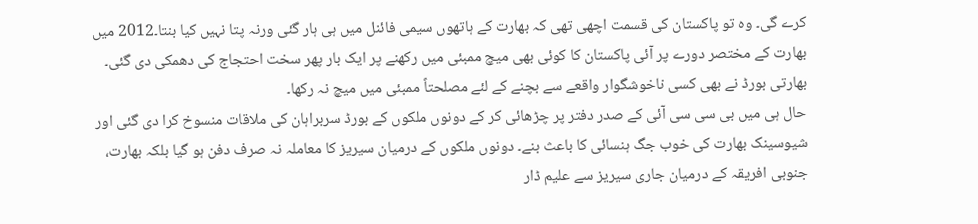کرے گی۔ وہ تو پاکستان کی قسمت اچھی تھی کہ بھارت کے ہاتھوں سیمی فائنل میں ہی ہار گئی ورنہ پتا نہیں کیا بنتا۔2012 میں بھارت کے مختصر دورے پر آئی پاکستان کا کوئی بھی میچ ممبئی میں رکھنے پر ایک بار پھر سخت احتجاج کی دھمکی دی گئی۔ بھارتی بورڈ نے بھی کسی ناخوشگوار واقعے سے بچنے کے لئے مصلحتاً ممبئی میں میچ نہ رکھا۔
حال ہی میں بی سی سی آئی کے صدر دفتر پر چڑھائی کر کے دونوں ملکوں کے بورڈ سربراہان کی ملاقات منسوخ کرا دی گئی اور شیوسینک بھارت کی خوب جگ ہنسائی کا باعث بنے۔ دونوں ملکوں کے درمیان سیریز کا معاملہ نہ صرف دفن ہو گیا بلکہ بھارت، جنوبی افریقہ کے درمیان جاری سیریز سے علیم ڈار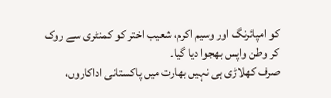کو امپائرنگ اور وسیم اکرم، شعیب اختر کو کمنٹری سے روک کر وطن واپس بھجوا دیا گیا۔
صرف کھلاڑی ہی نہیں بھارت میں پاکستانی اداکاروں،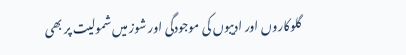گلوکاروں اور ادیبوں کی موجودگی اور شوز میں شمولیت پر بھی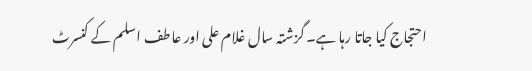احتجاج کیا جاتا رہا ہے۔ گزشتہ سال غلام علی اور عاطف اسلم کے کنسرٹ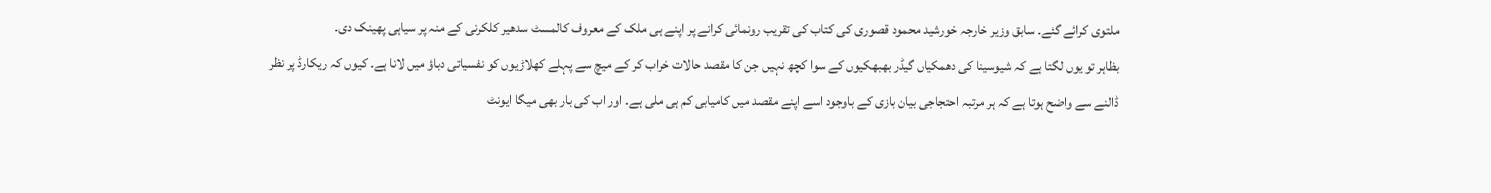ملتوی کرائے گئے۔ سابق وزیر خارجہ خورشید محمود قصوری کی کتاب کی تقریب رونمائی کرانے پر اپنے ہی ملک کے معروف کالمسٹ سدھیر کلکرنی کے منہ پر سیاہی پھینک دی۔
بظاہر تو یوں لگتا ہے کہ شیوسینا کی دھمکیاں گیڈر بھبھکیوں کے سوا کچھ نہیں جن کا مقصد حالات خراب کر کے میچ سے پہلے کھلاڑیوں کو نفسیاتی دباؤ میں لانا ہے۔ کیوں کہ ریکارڈ پر نظر ڈالنے سے واضح ہوتا ہے کہ ہر مرتبہ احتجاجی بیان بازی کے باوجود اسے اپنے مقصد میں کامیابی کم ہی ملی ہے۔ اور اب کی بار بھی میگا ایونٹ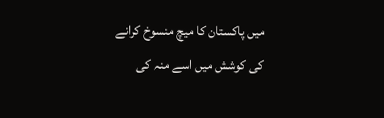میں پاکستان کا میچ منسوخ کرانے کی کوشش میں اسے منہ کی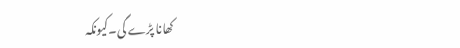کھانا پڑے گی۔کیونکہ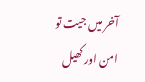آخر میں جیت تو امن اور کھیل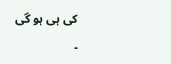کی ہی ہو گی ۔